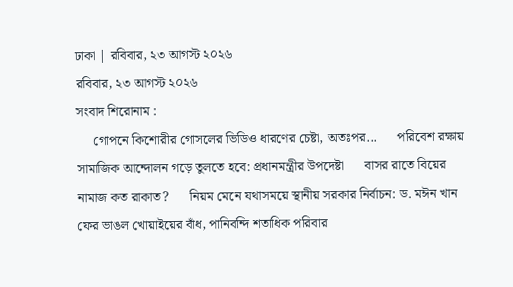ঢাকা | রবিবার, ২৩ আগস্ট ২০২৬
রবিবার, ২৩ আগস্ট ২০২৬
সংবাদ শিরোনাম :
     গোপনে কিশোরীর গোসলের ভিডিও ধারণের চেষ্টা, অতঃপর...      পরিবেশ রক্ষায় সামাজিক আন্দোলন গড়ে তুলতে হবে: প্রধানমন্ত্রীর উপদেষ্টা      বাসর রাতে বিয়ের নামাজ কত রাকাত?      নিয়ম মেনে যথাসময়ে স্থানীয় সরকার নির্বাচন: ড. মঈন খান      ফের ভাঙল খোয়াইয়ের বাঁধ, পানিবন্দি শতাধিক পরিবার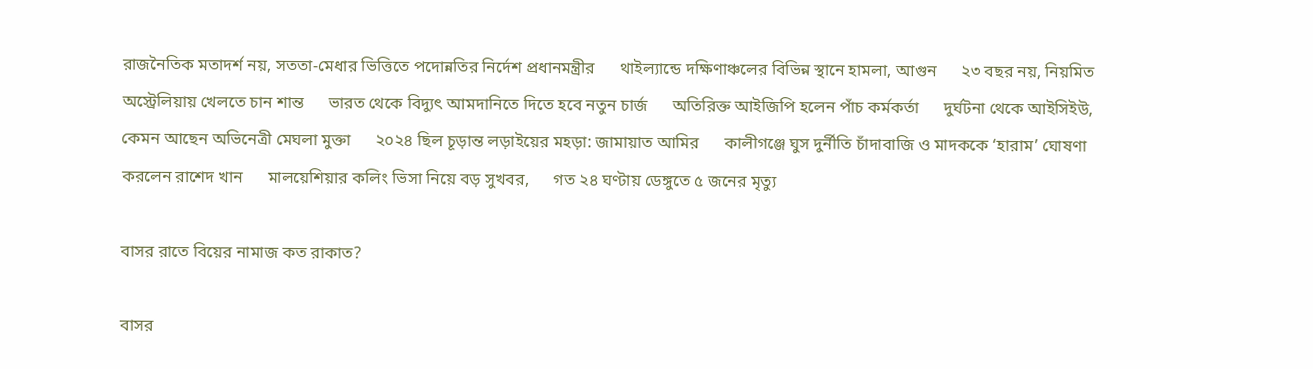রাজনৈতিক মতাদর্শ নয়, সততা-মেধার ভিত্তিতে পদোন্নতির নির্দেশ প্রধানমন্ত্রীর      থাইল্যান্ডে দক্ষিণাঞ্চলের বিভিন্ন স্থানে হামলা, আগুন      ২৩ বছর নয়, নিয়মিত অস্ট্রেলিয়ায় খেলতে চান শান্ত      ভারত থেকে বিদ্যুৎ আমদানিতে দিতে হবে নতুন চার্জ      অতিরিক্ত আইজিপি হলেন পাঁচ কর্মকর্তা      দুর্ঘটনা থেকে আইসিইউ, কেমন আছেন অভিনেত্রী মেঘলা মুক্তা      ২০২৪ ছিল চূড়ান্ত লড়াইয়ের মহড়া: জামায়াত আমির      কালীগঞ্জে ঘুস দুর্নীতি চাঁদাবাজি ও মাদককে ‘হারাম’ ঘোষণা করলেন রাশেদ খান      মালয়েশিয়ার কলিং ভিসা নিয়ে বড় সুখবর,      গত ২৪ ঘণ্টায় ডেঙ্গুতে ৫ জনের মৃত্যু

বাসর রাতে বিয়ের নামাজ কত রাকাত?

বাসর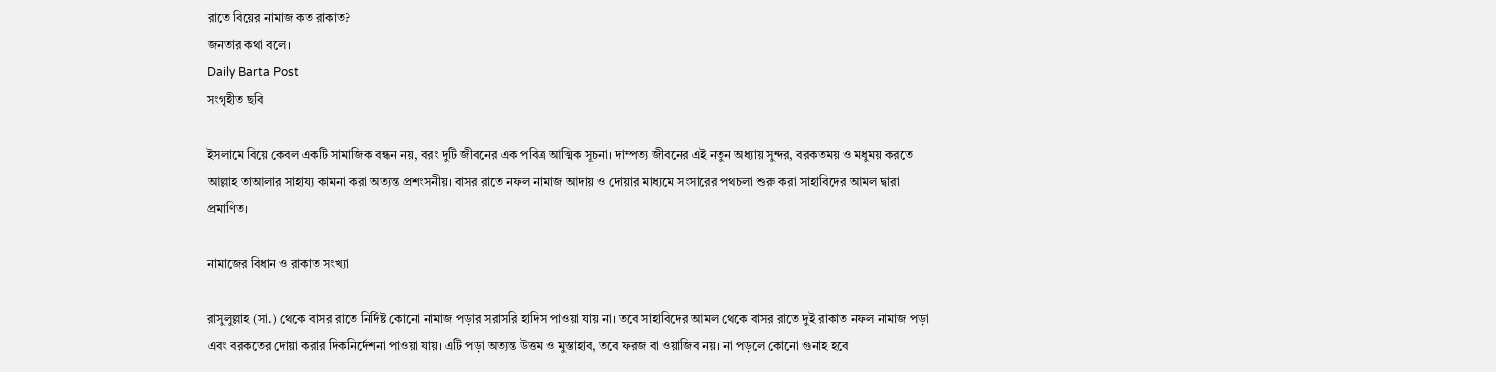রাতে বিয়ের নামাজ কত রাকাত?
জনতার কথা বলে।
Daily Barta Post
সংগৃহীত ছবি

ইসলামে বিয়ে কেবল একটি সামাজিক বন্ধন নয়, বরং দুটি জীবনের এক পবিত্র আত্মিক সূচনা। দাম্পত্য জীবনের এই নতুন অধ্যায় সুন্দর, বরকতময় ও মধুময় করতে আল্লাহ তাআলার সাহায্য কামনা করা অত্যন্ত প্রশংসনীয়। বাসর রাতে নফল নামাজ আদায় ও দোয়ার মাধ্যমে সংসারের পথচলা শুরু করা সাহাবিদের আমল দ্বারা প্রমাণিত।

নামাজের বিধান ও রাকাত সংখ্যা

রাসুলুল্লাহ (সা.) থেকে বাসর রাতে নির্দিষ্ট কোনো নামাজ পড়ার সরাসরি হাদিস পাওয়া যায় না। তবে সাহাবিদের আমল থেকে বাসর রাতে দুই রাকাত নফল নামাজ পড়া এবং বরকতের দোয়া করার দিকনির্দেশনা পাওয়া যায়। এটি পড়া অত্যন্ত উত্তম ও মুস্তাহাব, তবে ফরজ বা ওয়াজিব নয়। না পড়লে কোনো গুনাহ হবে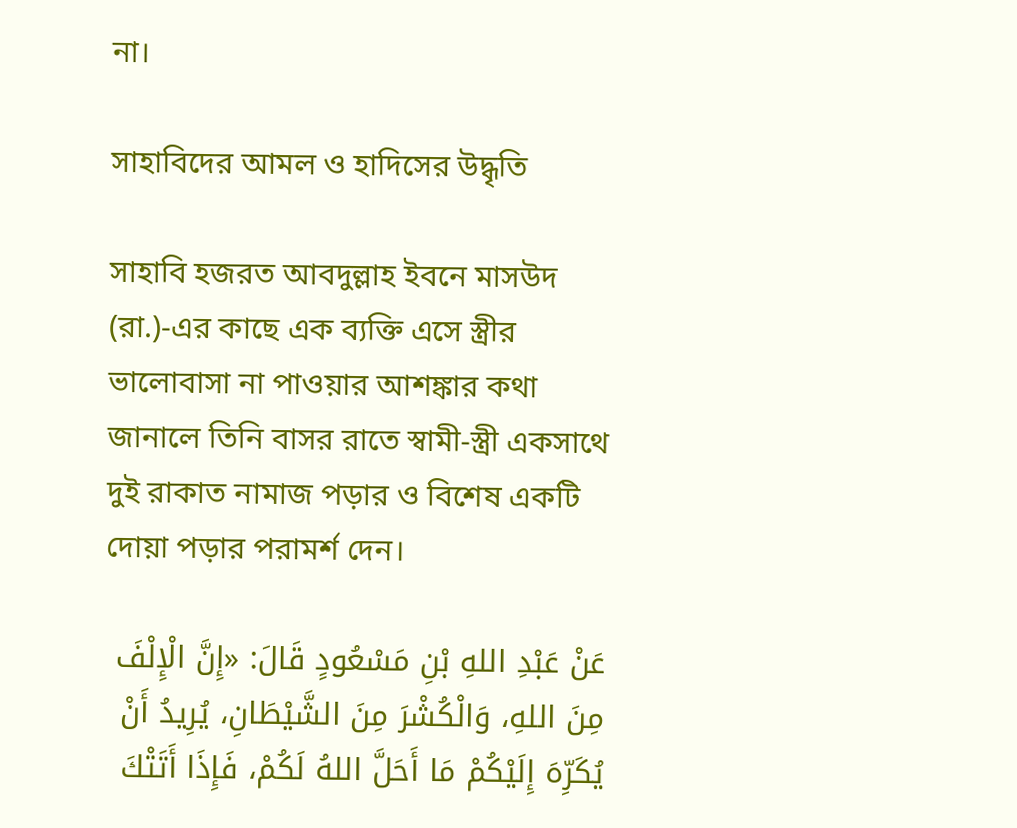না।

সাহাবিদের আমল ও হাদিসের উদ্ধৃতি

সাহাবি হজরত আবদুল্লাহ ইবনে মাসউদ (রা.)-এর কাছে এক ব্যক্তি এসে স্ত্রীর ভালোবাসা না পাওয়ার আশঙ্কার কথা জানালে তিনি বাসর রাতে স্বামী-স্ত্রী একসাথে দুই রাকাত নামাজ পড়ার ও বিশেষ একটি দোয়া পড়ার পরামর্শ দেন।

عَنْ عَبْدِ اللهِ بْنِ مَسْعُودٍ قَالَ: «إِنَّ الْإِلْفَ مِنَ اللهِ، وَالْكُشْرَ مِنَ الشَّيْطَانِ، يُرِيدُ أَنْ يُكَرِّهَ إِلَيْكُمْ مَا أَحَلَّ اللهُ لَكُمْ، فَإِذَا أَتَتْكَ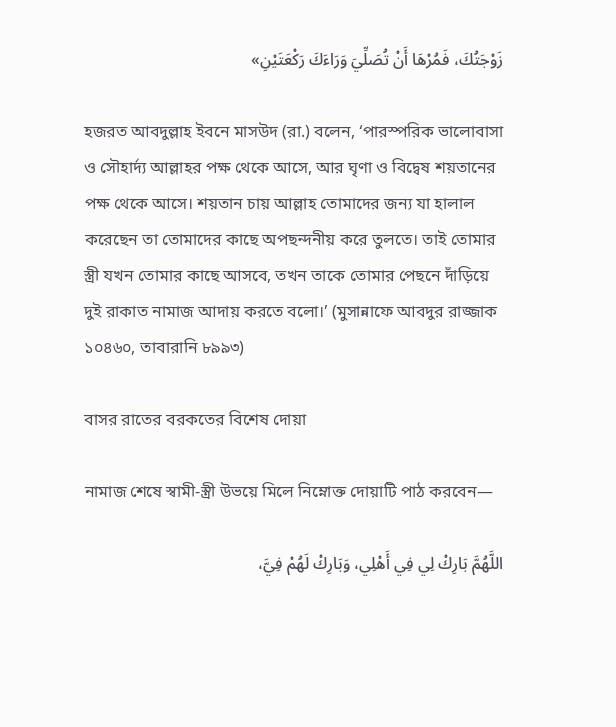زَوْجَتُكَ، فَمُرْهَا أَنْ تُصَلِّيَ وَرَاءَكَ رَكْعَتَيْنِ»

হজরত আবদুল্লাহ ইবনে মাসউদ (রা.) বলেন, ‘পারস্পরিক ভালোবাসা ও সৌহার্দ্য আল্লাহর পক্ষ থেকে আসে, আর ঘৃণা ও বিদ্বেষ শয়তানের পক্ষ থেকে আসে। শয়তান চায় আল্লাহ তোমাদের জন্য যা হালাল করেছেন তা তোমাদের কাছে অপছন্দনীয় করে তুলতে। তাই তোমার স্ত্রী যখন তোমার কাছে আসবে, তখন তাকে তোমার পেছনে দাঁড়িয়ে দুই রাকাত নামাজ আদায় করতে বলো।’ (মুসান্নাফে আবদুর রাজ্জাক ১০৪৬০, তাবারানি ৮৯৯৩)

বাসর রাতের বরকতের বিশেষ দোয়া

নামাজ শেষে স্বামী-স্ত্রী উভয়ে মিলে নিম্নোক্ত দোয়াটি পাঠ করবেন—

اللَّهُمَّ بَارِكْ لِي فِي أَهْلِي، وَبَارِكْ لَهُمْ فِيَّ،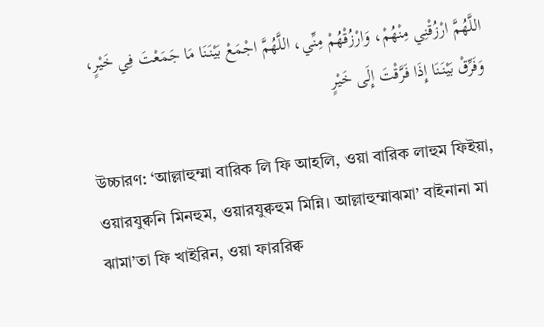اللَّهُمَّ ارْزُقْنِي مِنْهُمْ، وَارْزُقْهُمْ مِنِّي، اللَّهُمَّ اجْمَعْ بَيْنَنَا مَا جَمَعْتَ فِي خَيْرٍ، وَفَرِّقْ بَيْنَنَا إِذَا فَرَّقْتَ إِلَى خَيْرٍ

উচ্চারণ: ‘আল্লাহুম্মা বারিক লি ফি আহলি, ওয়া বারিক লাহুম ফিইয়া, ওয়ারযুক্বনি মিনহুম, ওয়ারযুক্বহুম মিন্নি। আল্লাহুম্মাঝমা’ বাইনানা মা ঝামা’তা ফি খাইরিন, ওয়া ফাররিক্ব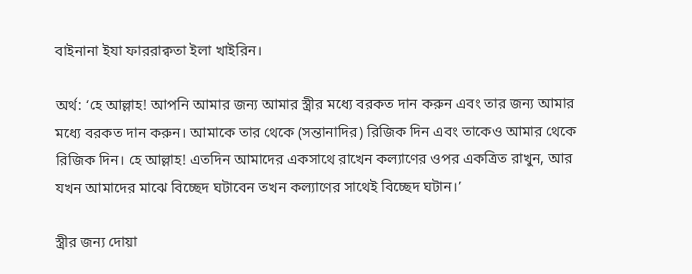বাইনানা ইযা ফাররাক্বতা ইলা খাইরিন।

অর্থ: ‘হে আল্লাহ! আপনি আমার জন্য আমার স্ত্রীর মধ্যে বরকত দান করুন এবং তার জন্য আমার মধ্যে বরকত দান করুন। আমাকে তার থেকে (সন্তানাদির) রিজিক দিন এবং তাকেও আমার থেকে রিজিক দিন। হে আল্লাহ! এতদিন আমাদের একসাথে রাখেন কল্যাণের ওপর একত্রিত রাখুন, আর যখন আমাদের মাঝে বিচ্ছেদ ঘটাবেন তখন কল্যাণের সাথেই বিচ্ছেদ ঘটান।’

স্ত্রীর জন্য দোয়া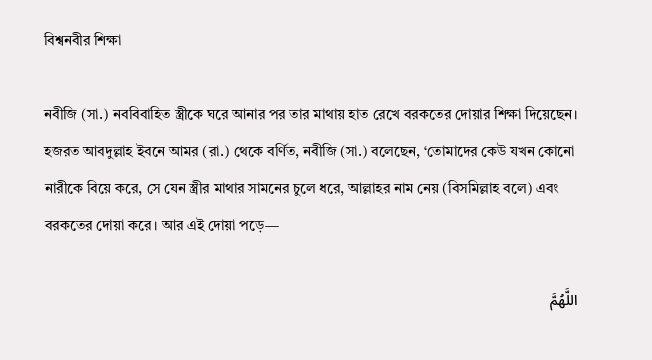বিশ্বনবীর শিক্ষা

নবীজি (সা.) নববিবাহিত স্ত্রীকে ঘরে আনার পর তার মাথায় হাত রেখে বরকতের দোয়ার শিক্ষা দিয়েছেন। হজরত আবদুল্লাহ ইবনে আমর (রা.) থেকে বর্ণিত, নবীজি (সা.) বলেছেন, ‘তোমাদের কেউ যখন কোনো নারীকে বিয়ে করে, সে যেন স্ত্রীর মাথার সামনের চুলে ধরে, আল্লাহর নাম নেয় (বিসমিল্লাহ বলে) এবং বরকতের দোয়া করে। আর এই দোয়া পড়ে—

اللَّهُمَّ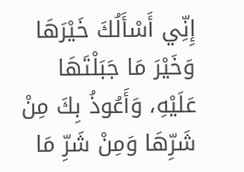إِنِّي أَسْأَلُكَ خَيْرَهَا وَخَيْرَ مَا جَبَلْتَهَا عَلَيْهِ، وَأَعُوذُ بِكَ مِنْ شَرِّهَا وَمِنْ شَرِّ مَا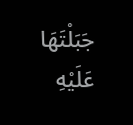جَبَلْتَهَا عَلَيْهِ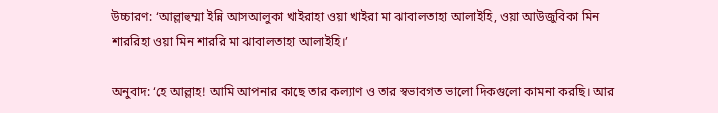উচ্চারণ: ‘আল্লাহুম্মা ইন্নি আসআলুকা খাইরাহা ওয়া খাইরা মা ঝাবালতাহা আলাইহি, ওয়া আউজুবিকা মিন শাররিহা ওয়া মিন শাররি মা ঝাবালতাহা আলাইহি।’

অনুবাদ: ‘হে আল্লাহ! আমি আপনার কাছে তার কল্যাণ ও তার স্বভাবগত ভালো দিকগুলো কামনা করছি। আর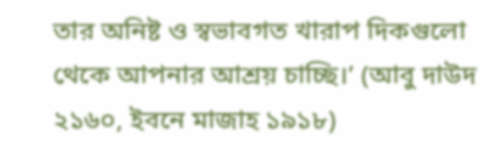তার অনিষ্ট ও স্বভাবগত খারাপ দিকগুলো থেকে আপনার আশ্রয় চাচ্ছি।’ (আবু দাউদ ২১৬০, ইবনে মাজাহ ১৯১৮)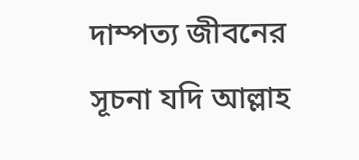দাম্পত্য জীবনের সূচনা যদি আল্লাহ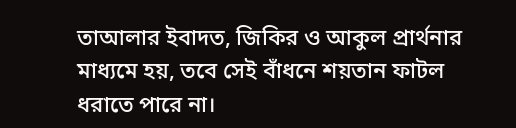তাআলার ইবাদত, জিকির ও আকুল প্রার্থনার মাধ্যমে হয়, তবে সেই বাঁধনে শয়তান ফাটল ধরাতে পারে না।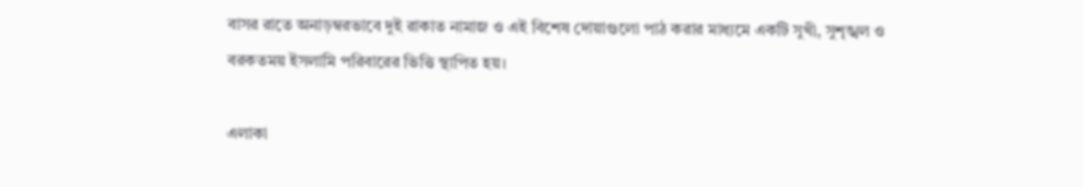বাসর রাতে অনাড়ম্বরভাবে দুই রাকাত নামাজ ও এই বিশেষ দোয়াগুলো পাঠ করার মাধ্যমে একটি সুখী, সুশৃঙ্খল ও বরকতময় ইসলামি পরিবারের ভিত্তি স্থাপিত হয়।

এলাকা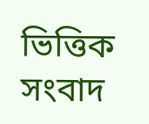ভিত্তিক সংবাদ